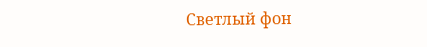Светлый фон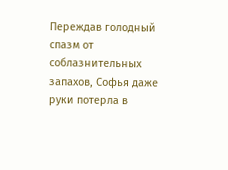Переждав голодный спазм от соблазнительных запахов, Софья даже руки потерла в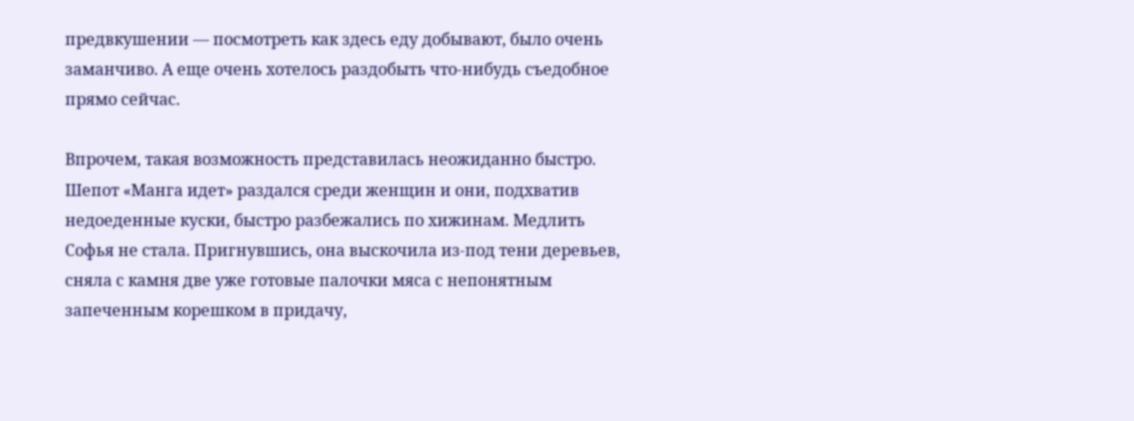предвкушении — посмотреть как здесь еду добывают, было очень заманчиво. А еще очень хотелось раздобыть что-нибудь съедобное прямо сейчас.

Впрочем, такая возможность представилась неожиданно быстро. Шепот «Манга идет» раздался среди женщин и они, подхватив недоеденные куски, быстро разбежались по хижинам. Медлить Софья не стала. Пригнувшись, она выскочила из-под тени деревьев, сняла с камня две уже готовые палочки мяса с непонятным запеченным корешком в придачу,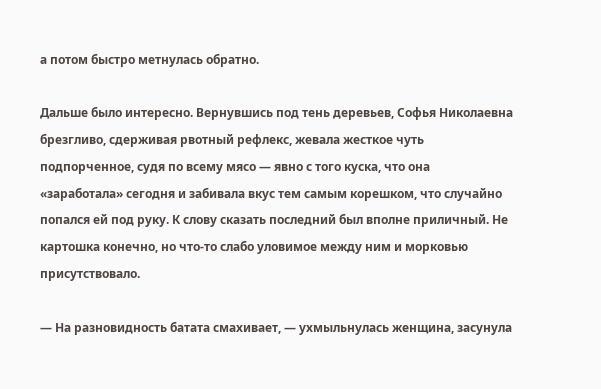а потом быстро метнулась обратно.

Дальше было интересно. Вернувшись под тень деревьев, Софья Николаевна брезгливо, сдерживая рвотный рефлекс, жевала жесткое чуть подпорченное, судя по всему мясо — явно с того куска, что она «заработала» сегодня и забивала вкус тем самым корешком, что случайно попался ей под руку. К слову сказать последний был вполне приличный. Не картошка конечно, но что-то слабо уловимое между ним и морковью присутствовало.

— На разновидность батата смахивает, — ухмыльнулась женщина, засунула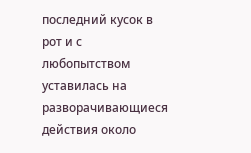последний кусок в рот и с любопытством уставилась на разворачивающиеся действия около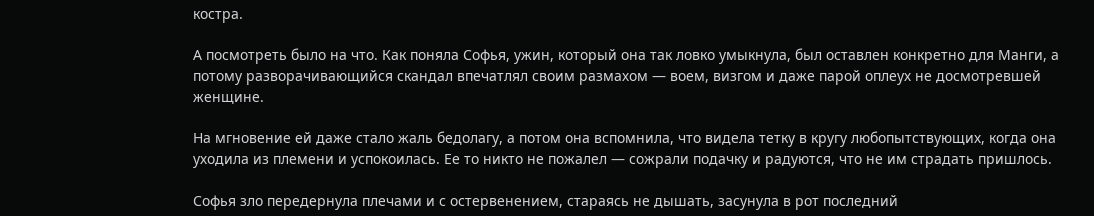костра.

А посмотреть было на что. Как поняла Софья, ужин, который она так ловко умыкнула, был оставлен конкретно для Манги, а потому разворачивающийся скандал впечатлял своим размахом — воем, визгом и даже парой оплеух не досмотревшей женщине.

На мгновение ей даже стало жаль бедолагу, а потом она вспомнила, что видела тетку в кругу любопытствующих, когда она уходила из племени и успокоилась. Ее то никто не пожалел — сожрали подачку и радуются, что не им страдать пришлось.

Софья зло передернула плечами и с остервенением, стараясь не дышать, засунула в рот последний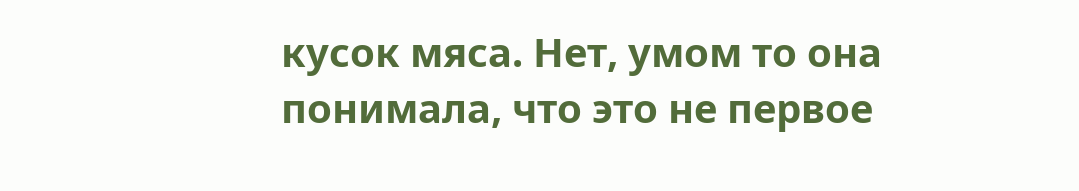кусок мяса. Нет, умом то она понимала, что это не первое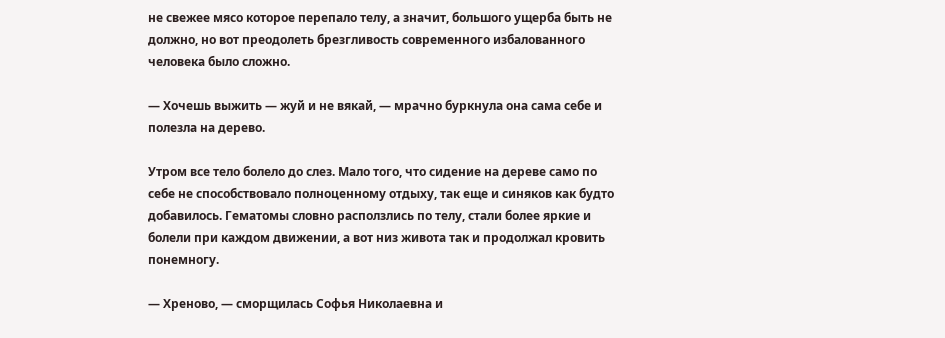не свежее мясо которое перепало телу, а значит, большого ущерба быть не должно, но вот преодолеть брезгливость современного избалованного человека было сложно.

— Хочешь выжить — жуй и не вякай, — мрачно буркнула она сама себе и полезла на дерево.

Утром все тело болело до слез. Мало того, что сидение на дереве само по себе не способствовало полноценному отдыху, так еще и синяков как будто добавилось. Гематомы словно расползлись по телу, стали более яркие и болели при каждом движении, а вот низ живота так и продолжал кровить понемногу.

— Хреново, — сморщилась Софья Николаевна и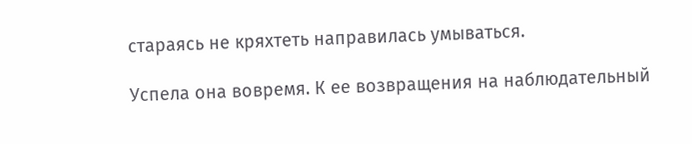стараясь не кряхтеть направилась умываться.

Успела она вовремя. К ее возвращения на наблюдательный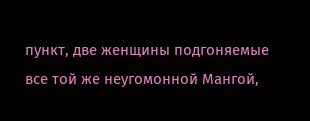пункт, две женщины подгоняемые все той же неугомонной Мангой,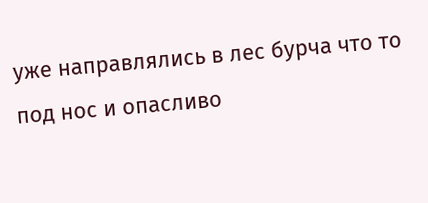уже направлялись в лес бурча что то под нос и опасливо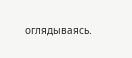оглядываясь.